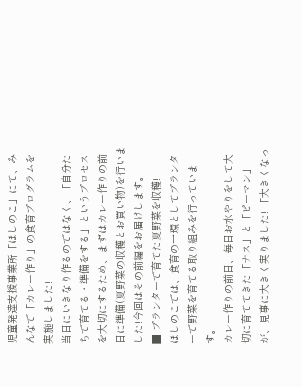児童発達支援事業所「ほしのこ」にて、みんなで「カレー作り」の食育プログラムを実施しました!
当日にいきなり作るのではなく、「自分たちで育てる・準備をする」というプロセスを大切にするため、まずはカレー作りの前日に準備(夏野菜の収穫とお買い物)を行いました!今回はその前編をお届けします。
■ プランターで育てた夏野菜を収穫!
ほしのこでは、食育の一環としてプランターで野菜を育てる取り組みを行っています。
カレー作りの前日、毎日お水やりをして大切に育ててきた「ナス」と「ピーマン」が、見事に大きく実りました! 「大きくなっ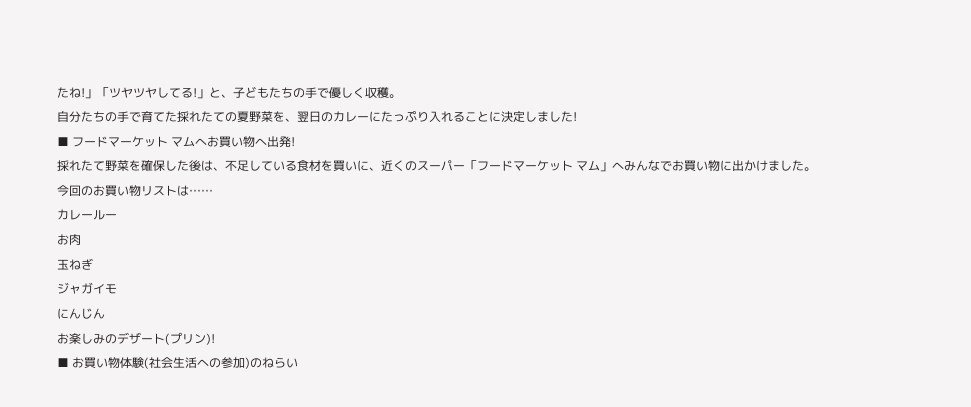たね!」「ツヤツヤしてる!」と、子どもたちの手で優しく収穫。
自分たちの手で育てた採れたての夏野菜を、翌日のカレーにたっぷり入れることに決定しました!
■ フードマーケット マムへお買い物へ出発!
採れたて野菜を確保した後は、不足している食材を買いに、近くのスーパー「フードマーケット マム」へみんなでお買い物に出かけました。
今回のお買い物リストは……
カレールー
お肉
玉ねぎ
ジャガイモ
にんじん
お楽しみのデザート(プリン)!
■ お買い物体験(社会生活への参加)のねらい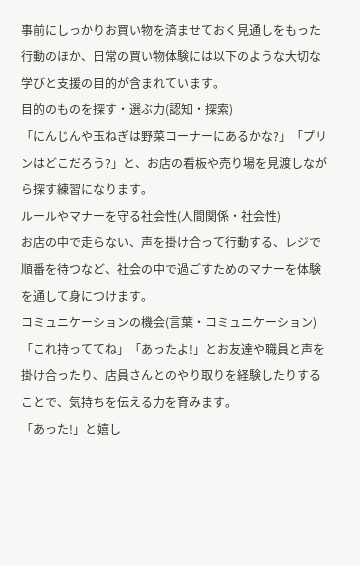事前にしっかりお買い物を済ませておく見通しをもった行動のほか、日常の買い物体験には以下のような大切な学びと支援の目的が含まれています。
目的のものを探す・選ぶ力(認知・探索)
「にんじんや玉ねぎは野菜コーナーにあるかな?」「プリンはどこだろう?」と、お店の看板や売り場を見渡しながら探す練習になります。
ルールやマナーを守る社会性(人間関係・社会性)
お店の中で走らない、声を掛け合って行動する、レジで順番を待つなど、社会の中で過ごすためのマナーを体験を通して身につけます。
コミュニケーションの機会(言葉・コミュニケーション)
「これ持っててね」「あったよ!」とお友達や職員と声を掛け合ったり、店員さんとのやり取りを経験したりすることで、気持ちを伝える力を育みます。
「あった!」と嬉し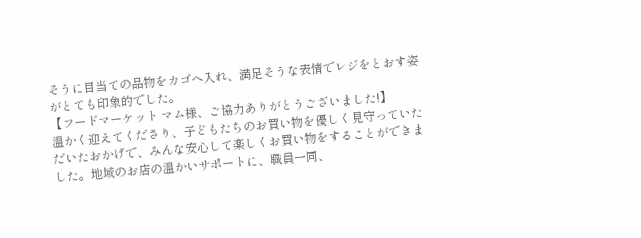そうに目当ての品物をカゴへ入れ、満足そうな表情でレジをとおす姿がとても印象的でした。
【フードマーケット マム様、ご協力ありがとうございました!】
温かく迎えてくださり、子どもたちのお買い物を優しく見守っていただいたおかげで、みんな安心して楽しくお買い物をすることができました。地域のお店の温かいサポートに、職員一同、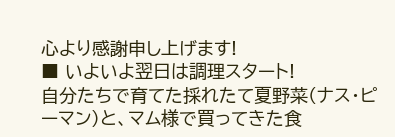心より感謝申し上げます!
■ いよいよ翌日は調理スタート!
自分たちで育てた採れたて夏野菜(ナス・ピーマン)と、マム様で買ってきた食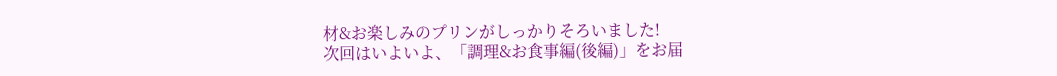材&お楽しみのプリンがしっかりそろいました!
次回はいよいよ、「調理&お食事編(後編)」をお届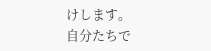けします。
自分たちで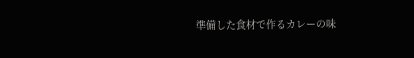準備した食材で作るカレーの味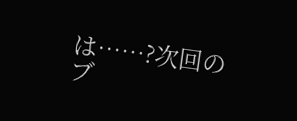は……?次回のブ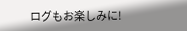ログもお楽しみに!